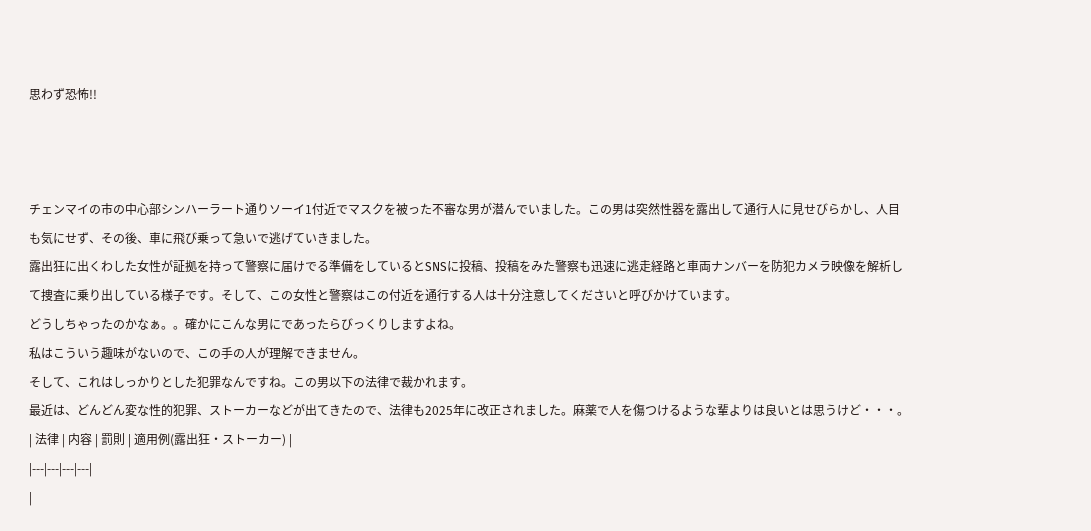思わず恐怖!!



チェンマイの市の中心部シンハーラート通りソーイ1付近でマスクを被った不審な男が潜んでいました。この男は突然性器を露出して通行人に見せびらかし、人目も気にせず、その後、車に飛び乗って急いで逃げていきました。
露出狂に出くわした女性が証拠を持って警察に届けでる準備をしているとSNSに投稿、投稿をみた警察も迅速に逃走経路と車両ナンバーを防犯カメラ映像を解析して捜査に乗り出している様子です。そして、この女性と警察はこの付近を通行する人は十分注意してくださいと呼びかけています。
どうしちゃったのかなぁ。。確かにこんな男にであったらびっくりしますよね。
私はこういう趣味がないので、この手の人が理解できません。
そして、これはしっかりとした犯罪なんですね。この男以下の法律で裁かれます。
最近は、どんどん変な性的犯罪、ストーカーなどが出てきたので、法律も2025年に改正されました。麻薬で人を傷つけるような輩よりは良いとは思うけど・・・。
| 法律 | 内容 | 罰則 | 適用例(露出狂・ストーカー) |
|---|---|---|---|
|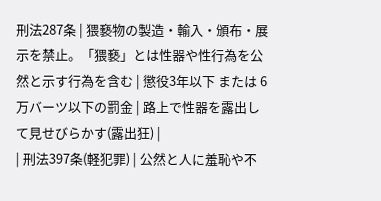刑法287条 | 猥褻物の製造・輸入・頒布・展示を禁止。「猥褻」とは性器や性行為を公然と示す行為を含む | 懲役3年以下 または 6万バーツ以下の罰金 | 路上で性器を露出して見せびらかす(露出狂) |
| 刑法397条(軽犯罪) | 公然と人に羞恥や不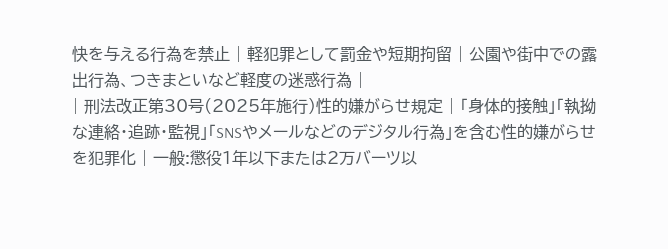快を与える行為を禁止 | 軽犯罪として罰金や短期拘留 | 公園や街中での露出行為、つきまといなど軽度の迷惑行為 |
| 刑法改正第30号(2025年施行)性的嫌がらせ規定 | 「身体的接触」「執拗な連絡・追跡・監視」「SNSやメールなどのデジタル行為」を含む性的嫌がらせを犯罪化 | 一般:懲役1年以下または2万バーツ以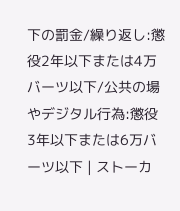下の罰金/繰り返し:懲役2年以下または4万バーツ以下/公共の場やデジタル行為:懲役3年以下または6万バーツ以下 | ストーカ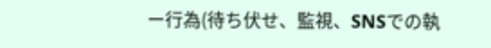ー行為(待ち伏せ、監視、SNSでの執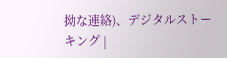拗な連絡)、デジタルストーキング |